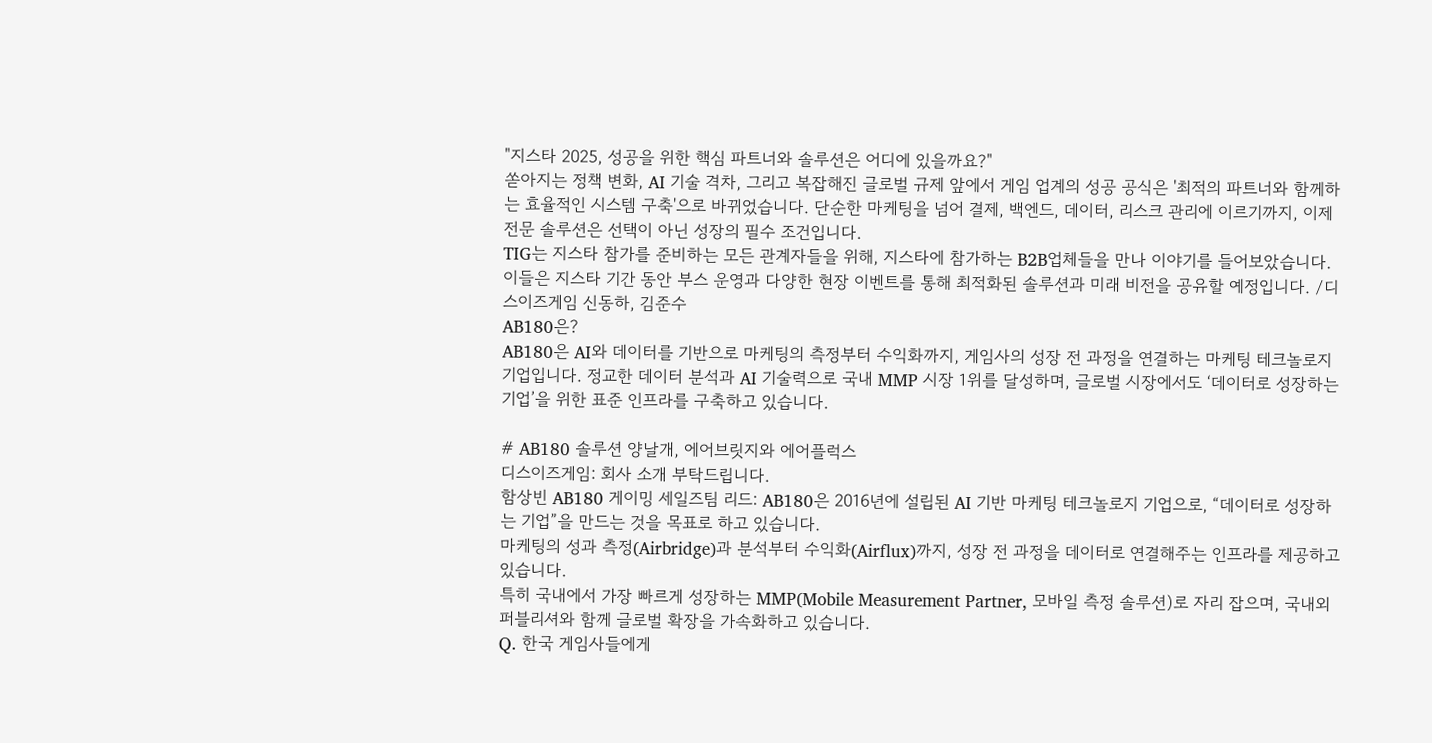"지스타 2025, 성공을 위한 핵심 파트너와 솔루션은 어디에 있을까요?"
쏟아지는 정책 변화, AI 기술 격차, 그리고 복잡해진 글로벌 규제 앞에서 게임 업계의 성공 공식은 '최적의 파트너와 함께하는 효율적인 시스템 구축'으로 바뀌었습니다. 단순한 마케팅을 넘어 결제, 백엔드, 데이터, 리스크 관리에 이르기까지, 이제 전문 솔루션은 선택이 아닌 성장의 필수 조건입니다.
TIG는 지스타 참가를 준비하는 모든 관계자들을 위해, 지스타에 참가하는 B2B업체들을 만나 이야기를 들어보았습니다. 이들은 지스타 기간 동안 부스 운영과 다양한 현장 이벤트를 통해 최적화된 솔루션과 미래 비전을 공유할 예정입니다. /디스이즈게임 신동하, 김준수
AB180은?
AB180은 AI와 데이터를 기반으로 마케팅의 측정부터 수익화까지, 게임사의 성장 전 과정을 연결하는 마케팅 테크놀로지 기업입니다. 정교한 데이터 분석과 AI 기술력으로 국내 MMP 시장 1위를 달성하며, 글로벌 시장에서도 ‘데이터로 성장하는 기업’을 위한 표준 인프라를 구축하고 있습니다.

# AB180 솔루션 양날개, 에어브릿지와 에어플럭스
디스이즈게임: 회사 소개 부탁드립니다.
함상빈 AB180 게이밍 세일즈팀 리드: AB180은 2016년에 설립된 AI 기반 마케팅 테크놀로지 기업으로, “데이터로 성장하는 기업”을 만드는 것을 목표로 하고 있습니다.
마케팅의 성과 측정(Airbridge)과 분석부터 수익화(Airflux)까지, 성장 전 과정을 데이터로 연결해주는 인프라를 제공하고 있습니다.
특히 국내에서 가장 빠르게 성장하는 MMP(Mobile Measurement Partner, 모바일 측정 솔루션)로 자리 잡으며, 국내외 퍼블리셔와 함께 글로벌 확장을 가속화하고 있습니다.
Q. 한국 게임사들에게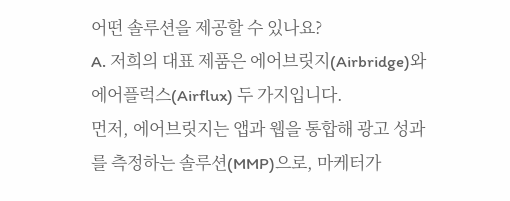어떤 솔루션을 제공할 수 있나요?
A. 저희의 대표 제품은 에어브릿지(Airbridge)와 에어플럭스(Airflux) 두 가지입니다.
먼저, 에어브릿지는 앱과 웹을 통합해 광고 성과를 측정하는 솔루션(MMP)으로, 마케터가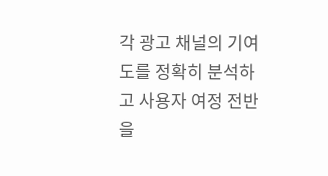각 광고 채널의 기여도를 정확히 분석하고 사용자 여정 전반을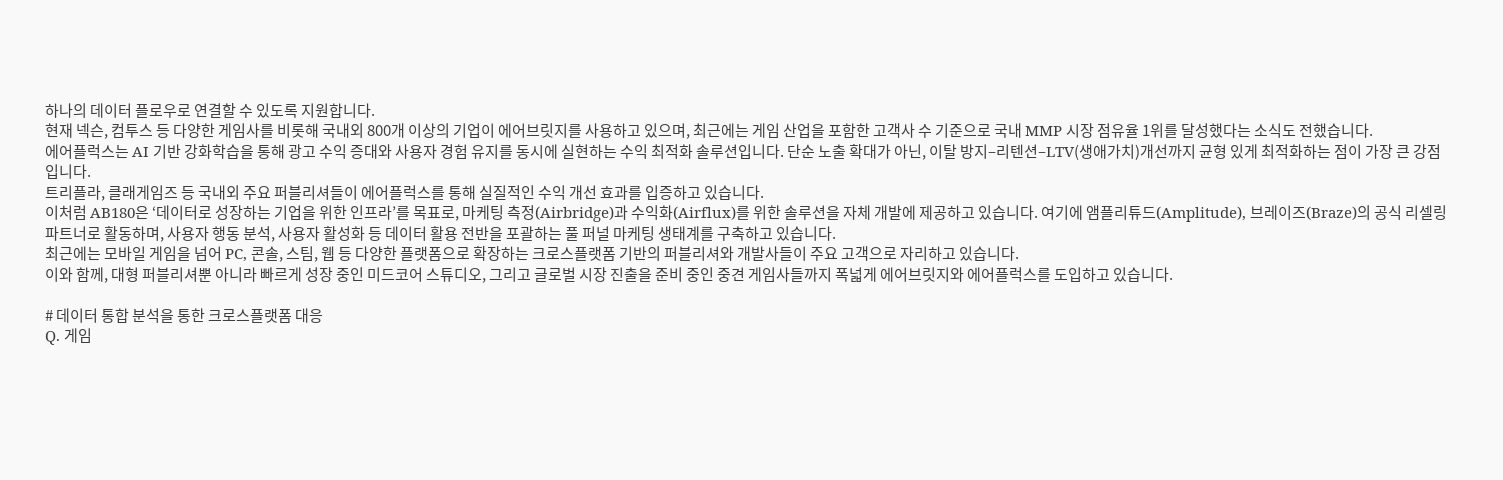하나의 데이터 플로우로 연결할 수 있도록 지원합니다.
현재 넥슨, 컴투스 등 다양한 게임사를 비롯해 국내외 800개 이상의 기업이 에어브릿지를 사용하고 있으며, 최근에는 게임 산업을 포함한 고객사 수 기준으로 국내 MMP 시장 점유율 1위를 달성했다는 소식도 전했습니다.
에어플럭스는 AI 기반 강화학습을 통해 광고 수익 증대와 사용자 경험 유지를 동시에 실현하는 수익 최적화 솔루션입니다. 단순 노출 확대가 아닌, 이탈 방지–리텐션–LTV(생애가치)개선까지 균형 있게 최적화하는 점이 가장 큰 강점입니다.
트리플라, 클래게임즈 등 국내외 주요 퍼블리셔들이 에어플럭스를 통해 실질적인 수익 개선 효과를 입증하고 있습니다.
이처럼 AB180은 ‘데이터로 성장하는 기업을 위한 인프라’를 목표로, 마케팅 측정(Airbridge)과 수익화(Airflux)를 위한 솔루션을 자체 개발에 제공하고 있습니다. 여기에 앰플리튜드(Amplitude), 브레이즈(Braze)의 공식 리셀링 파트너로 활동하며, 사용자 행동 분석, 사용자 활성화 등 데이터 활용 전반을 포괄하는 풀 퍼널 마케팅 생태계를 구축하고 있습니다.
최근에는 모바일 게임을 넘어 PC, 콘솔, 스팀, 웹 등 다양한 플랫폼으로 확장하는 크로스플랫폼 기반의 퍼블리셔와 개발사들이 주요 고객으로 자리하고 있습니다.
이와 함께, 대형 퍼블리셔뿐 아니라 빠르게 성장 중인 미드코어 스튜디오, 그리고 글로벌 시장 진출을 준비 중인 중견 게임사들까지 폭넓게 에어브릿지와 에어플럭스를 도입하고 있습니다.

# 데이터 통합 분석을 통한 크로스플랫폼 대응
Q. 게임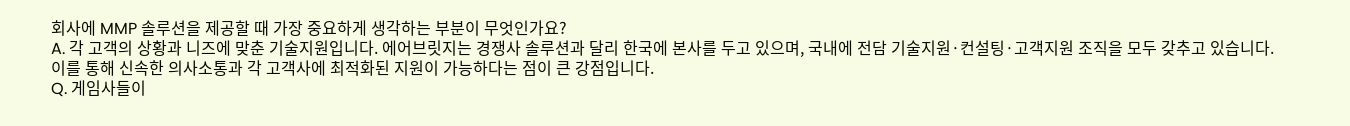회사에 MMP 솔루션을 제공할 때 가장 중요하게 생각하는 부분이 무엇인가요?
A. 각 고객의 상황과 니즈에 맞춘 기술지원입니다. 에어브릿지는 경쟁사 솔루션과 달리 한국에 본사를 두고 있으며, 국내에 전담 기술지원·컨설팅·고객지원 조직을 모두 갖추고 있습니다. 이를 통해 신속한 의사소통과 각 고객사에 최적화된 지원이 가능하다는 점이 큰 강점입니다.
Q. 게임사들이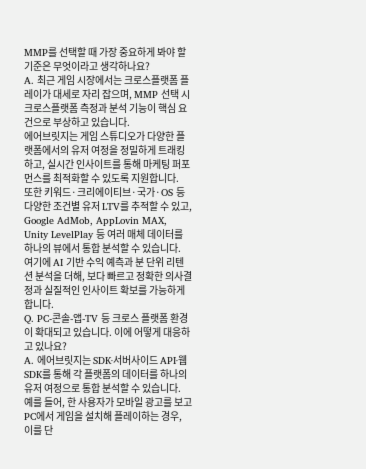MMP를 선택할 때 가장 중요하게 봐야 할 기준은 무엇이라고 생각하나요?
A. 최근 게임 시장에서는 크로스플랫폼 플레이가 대세로 자리 잡으며, MMP 선택 시 크로스플랫폼 측정과 분석 기능이 핵심 요건으로 부상하고 있습니다.
에어브릿지는 게임 스튜디오가 다양한 플랫폼에서의 유저 여정을 정밀하게 트래킹하고, 실시간 인사이트를 통해 마케팅 퍼포먼스를 최적화할 수 있도록 지원합니다.
또한 키워드·크리에이티브·국가·OS 등 다양한 조건별 유저 LTV를 추적할 수 있고, Google AdMob, AppLovin MAX, Unity LevelPlay 등 여러 매체 데이터를 하나의 뷰에서 통합 분석할 수 있습니다.
여기에 AI 기반 수익 예측과 분 단위 리텐션 분석을 더해, 보다 빠르고 정확한 의사결정과 실질적인 인사이트 확보를 가능하게 합니다.
Q. PC-콘솔-앱-TV 등 크로스 플랫폼 환경이 확대되고 있습니다. 이에 어떻게 대응하고 있나요?
A. 에어브릿지는 SDK·서버사이드 API·웹 SDK를 통해 각 플랫폼의 데이터를 하나의 유저 여정으로 통합 분석할 수 있습니다.
예를 들어, 한 사용자가 모바일 광고를 보고 PC에서 게임을 설치해 플레이하는 경우, 이를 단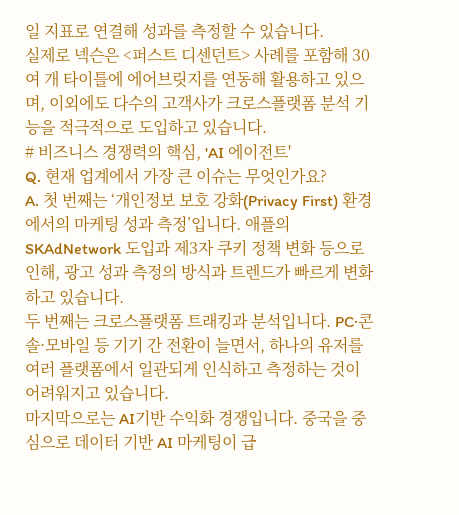일 지표로 연결해 성과를 측정할 수 있습니다.
실제로 넥슨은 <퍼스트 디센던트> 사례를 포함해 30여 개 타이틀에 에어브릿지를 연동해 활용하고 있으며, 이외에도 다수의 고객사가 크로스플랫폼 분석 기능을 적극적으로 도입하고 있습니다.
# 비즈니스 경쟁력의 핵심, 'AI 에이전트'
Q. 현재 업계에서 가장 큰 이슈는 무엇인가요?
A. 첫 번째는 ‘개인정보 보호 강화(Privacy First) 환경에서의 마케팅 성과 측정’입니다. 애플의 SKAdNetwork 도입과 제3자 쿠키 정책 변화 등으로 인해, 광고 성과 측정의 방식과 트렌드가 빠르게 변화하고 있습니다.
두 번째는 크로스플랫폼 트래킹과 분석입니다. PC·콘솔·모바일 등 기기 간 전환이 늘면서, 하나의 유저를 여러 플랫폼에서 일관되게 인식하고 측정하는 것이 어려워지고 있습니다.
마지막으로는 AI기반 수익화 경쟁입니다. 중국을 중심으로 데이터 기반 AI 마케팅이 급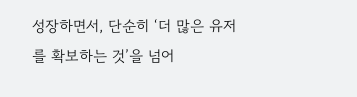성장하면서, 단순히 ‘더 많은 유저를 확보하는 것’을 넘어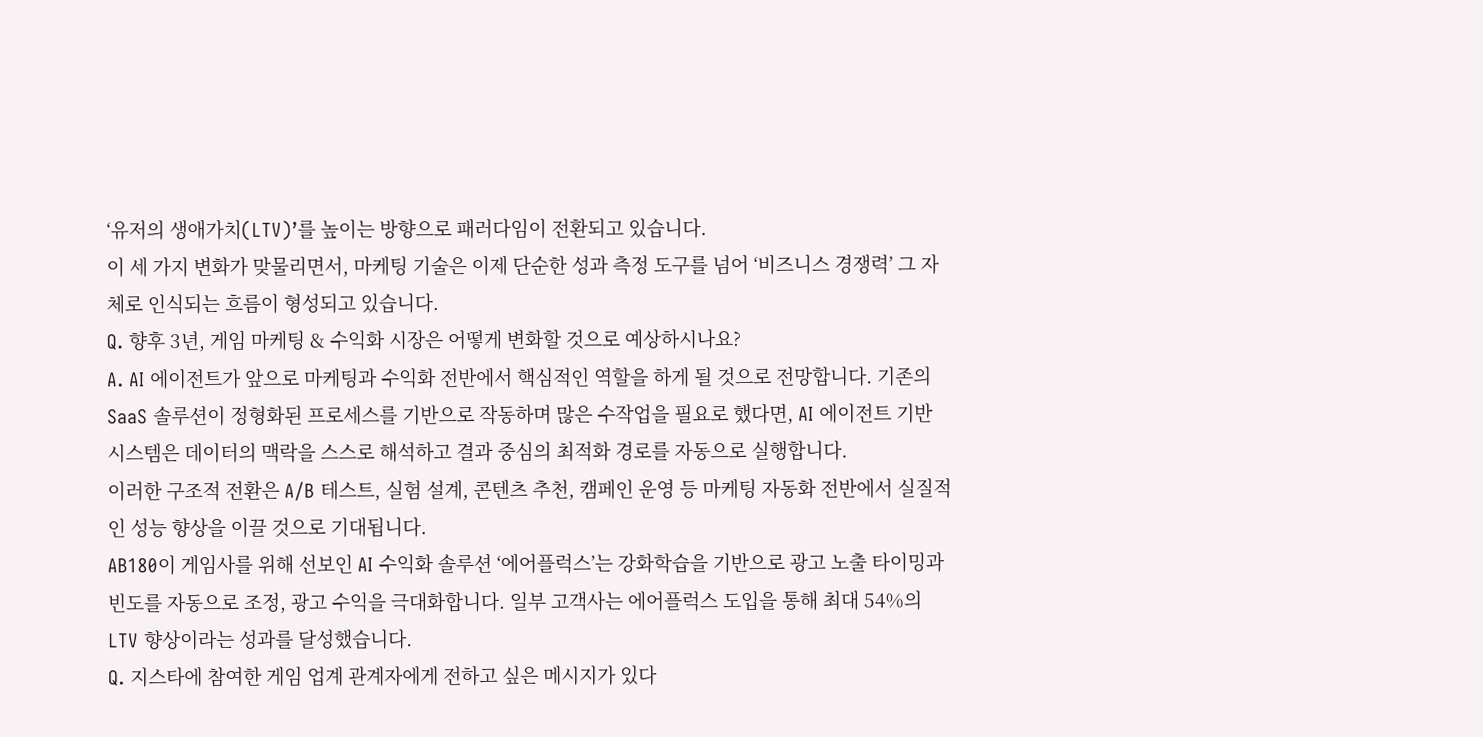‘유저의 생애가치(LTV)’를 높이는 방향으로 패러다임이 전환되고 있습니다.
이 세 가지 변화가 맞물리면서, 마케팅 기술은 이제 단순한 성과 측정 도구를 넘어 ‘비즈니스 경쟁력’ 그 자체로 인식되는 흐름이 형성되고 있습니다.
Q. 향후 3년, 게임 마케팅 & 수익화 시장은 어떻게 변화할 것으로 예상하시나요?
A. AI 에이전트가 앞으로 마케팅과 수익화 전반에서 핵심적인 역할을 하게 될 것으로 전망합니다. 기존의 SaaS 솔루션이 정형화된 프로세스를 기반으로 작동하며 많은 수작업을 필요로 했다면, AI 에이전트 기반 시스템은 데이터의 맥락을 스스로 해석하고 결과 중심의 최적화 경로를 자동으로 실행합니다.
이러한 구조적 전환은 A/B 테스트, 실험 설계, 콘텐츠 추천, 캠페인 운영 등 마케팅 자동화 전반에서 실질적인 성능 향상을 이끌 것으로 기대됩니다.
AB180이 게임사를 위해 선보인 AI 수익화 솔루션 ‘에어플럭스’는 강화학습을 기반으로 광고 노출 타이밍과 빈도를 자동으로 조정, 광고 수익을 극대화합니다. 일부 고객사는 에어플럭스 도입을 통해 최대 54%의 LTV 향상이라는 성과를 달성했습니다.
Q. 지스타에 참여한 게임 업계 관계자에게 전하고 싶은 메시지가 있다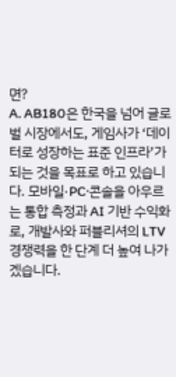면?
A. AB180은 한국을 넘어 글로벌 시장에서도, 게임사가 ‘데이터로 성장하는 표준 인프라’가 되는 것을 목표로 하고 있습니다. 모바일·PC·콘솔을 아우르는 통합 측정과 AI 기반 수익화로, 개발사와 퍼블리셔의 LTV 경쟁력을 한 단계 더 높여 나가겠습니다.